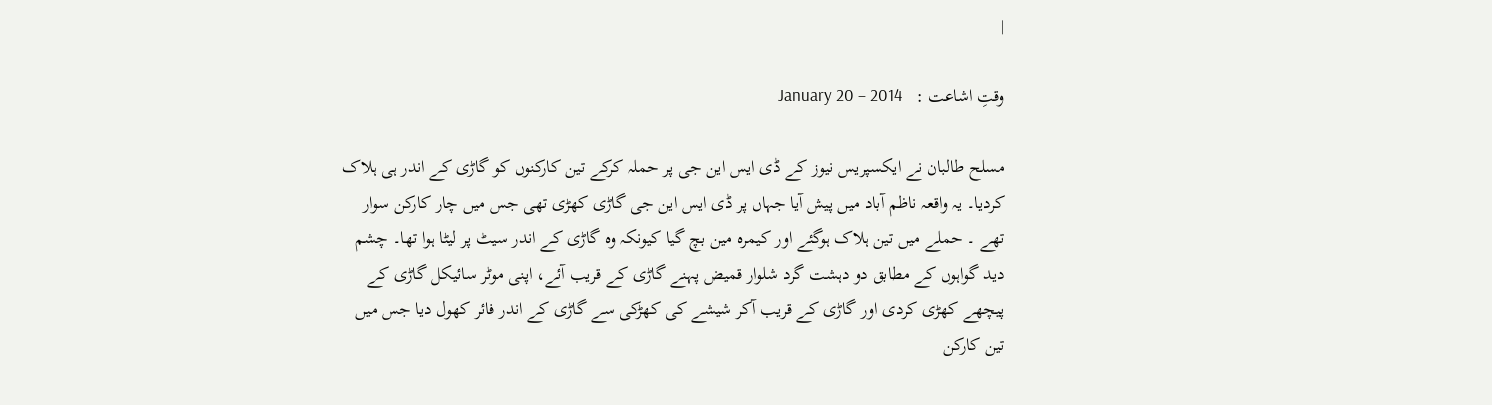|

وقتِ اشاعت :   January 20 – 2014

مسلح طالبان نے ایکسپریس نیوز کے ڈی ایس این جی پر حملہ کرکے تین کارکنوں کو گاڑی کے اندر ہی ہلاک کردیا۔ یہ واقعہ ناظم آباد میں پیش آیا جہاں پر ڈی ایس این جی گاڑی کھڑی تھی جس میں چار کارکن سوار تھے ۔ حملے میں تین ہلاک ہوگئے اور کیمرہ مین بچ گیا کیونکہ وہ گاڑی کے اندر سیٹ پر لیٹا ہوا تھا۔ چشم دید گواہوں کے مطابق دو دہشت گرد شلوار قمیض پہنے گاڑی کے قریب آئے، اپنی موٹر سائیکل گاڑی کے پیچھے کھڑی کردی اور گاڑی کے قریب آکر شیشے کی کھڑکی سے گاڑی کے اندر فائر کھول دیا جس میں تین کارکن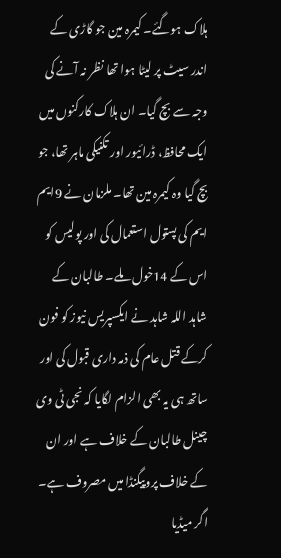ہلاک ہوگئے۔ کیمرہ مین جو گاڑی کے اندر سیٹ پر لیٹا ہوا تھا نظر نہ آنے کی وجہ سے بچ گیا۔ ان ہلاک کارکنوں میں ایک محافظ، ڈرائیور اور تکنیکی ماہر تھا، جو بچ گیا وہ کیمرہ مین تھا۔ ملزمان نے 9ایم ایم کی پستول استعمال کی اور پولیس کو اس کے 14خول ملے۔ طالبان کے شاہد اللہ شاہد نے ایکسپریس نیوز کو فون کرکے قتل عام کی ذمہ داری قبول کی اور ساتھ ہی یہ بھی الزام لگایا کہ نجی ٹی وی چینل طالبان کے خلاف ہے اور ان کے خلاف پروپیگنڈا میں مصروف ہے۔ اگر میڈیا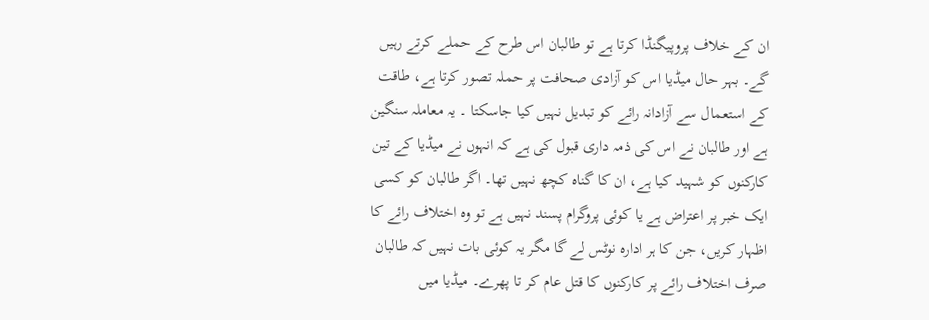ان کے خلاف پروپیگنڈا کرتا ہے تو طالبان اس طرح کے حملے کرتے رہیں گے۔ بہر حال میڈیا اس کو آزادی صحافت پر حملہ تصور کرتا ہے، طاقت کے استعمال سے آزادانہ رائے کو تبدیل نہیں کیا جاسکتا ۔ یہ معاملہ سنگین ہے اور طالبان نے اس کی ذمہ داری قبول کی ہے کہ انہوں نے میڈیا کے تین کارکنوں کو شہید کیا ہے، ان کا گناہ کچھ نہیں تھا۔ اگر طالبان کو کسی ایک خبر پر اعتراض ہے یا کوئی پروگرام پسند نہیں ہے تو وہ اختلاف رائے کا اظہار کریں، جن کا ہر ادارہ نوٹس لے گا مگر یہ کوئی بات نہیں کہ طالبان صرف اختلاف رائے پر کارکنوں کا قتل عام کر تا پھرے۔ میڈیا میں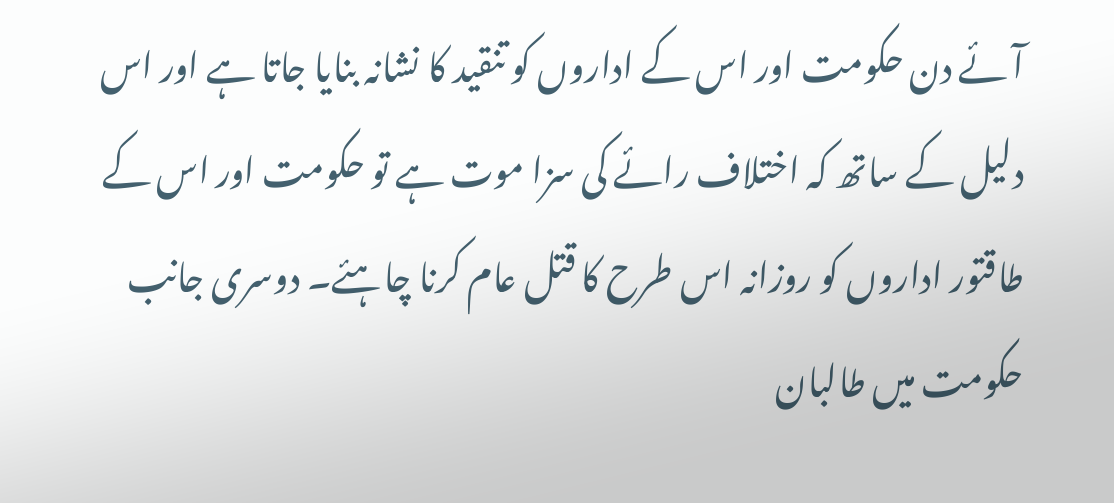آئے دن حکومت اور اس کے اداروں کو تنقید کا نشانہ بنایا جاتا ہے اور اس دلیل کے ساتھ کہ اختلاف رائے کی سزا موت ہے تو حکومت اور اس کے طاقتور اداروں کو روزانہ اس طرح کا قتل عام کرنا چاہئے۔ دوسری جانب حکومت میں طالبان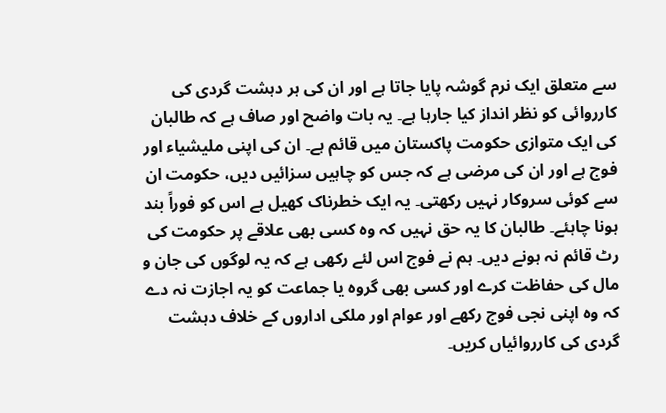سے متعلق ایک نرم گوشہ پایا جاتا ہے اور ان کی ہر دہشت گردی کی کارروائی کو نظر انداز کیا جارہا ہے۔ یہ بات واضح اور صاف ہے کہ طالبان کی ایک متوازی حکومت پاکستان میں قائم ہے۔ ان کی اپنی ملیشیاء اور فوج ہے اور ان کی مرضی ہے کہ جس کو چاہیں سزائیں دیں، حکومت ان سے کوئی سروکار نہیں رکھتی۔ یہ ایک خطرناک کھیل ہے اس کو فوراً بند ہونا چاہئے۔ طالبان کا یہ حق نہیں کہ وہ کسی بھی علاقے پر حکومت کی رٹ قائم نہ ہونے دیں۔ ہم نے فوج اس لئے رکھی ہے کہ یہ لوگوں کی جان و مال کی حفاظت کرے اور کسی بھی گروہ یا جماعت کو یہ اجازت نہ دے کہ وہ اپنی نجی فوج رکھے اور عوام اور ملکی اداروں کے خلاف دہشت گردی کی کارروائیاں کریں۔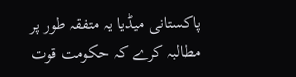پاکستانی میڈیا یہ متفقہ طور پر مطالبہ کرے کہ حکومت قوت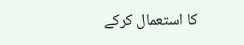کا استعمال کرکے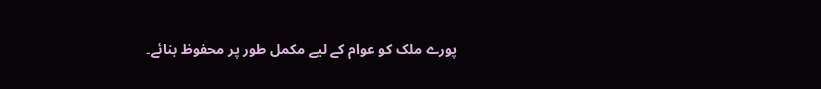پورے ملک کو عوام کے لیے مکمل طور پر محفوظ بنائے۔